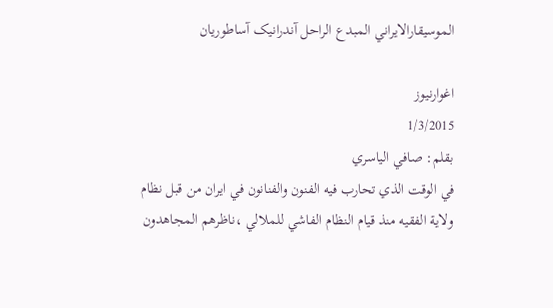الموسيقارالايراني المبدع الراحل آندرانيک آساطوريان

اغوارنيوز
1/3/2015
بقلم: صافي الياسري
في الوقت الذي تحارب فيه الفنون والفنانون في ايران من قبل نظام ولاية الفقيه منذ قيام النظام الفاشي للملالي ،ناظرهم المجاهدون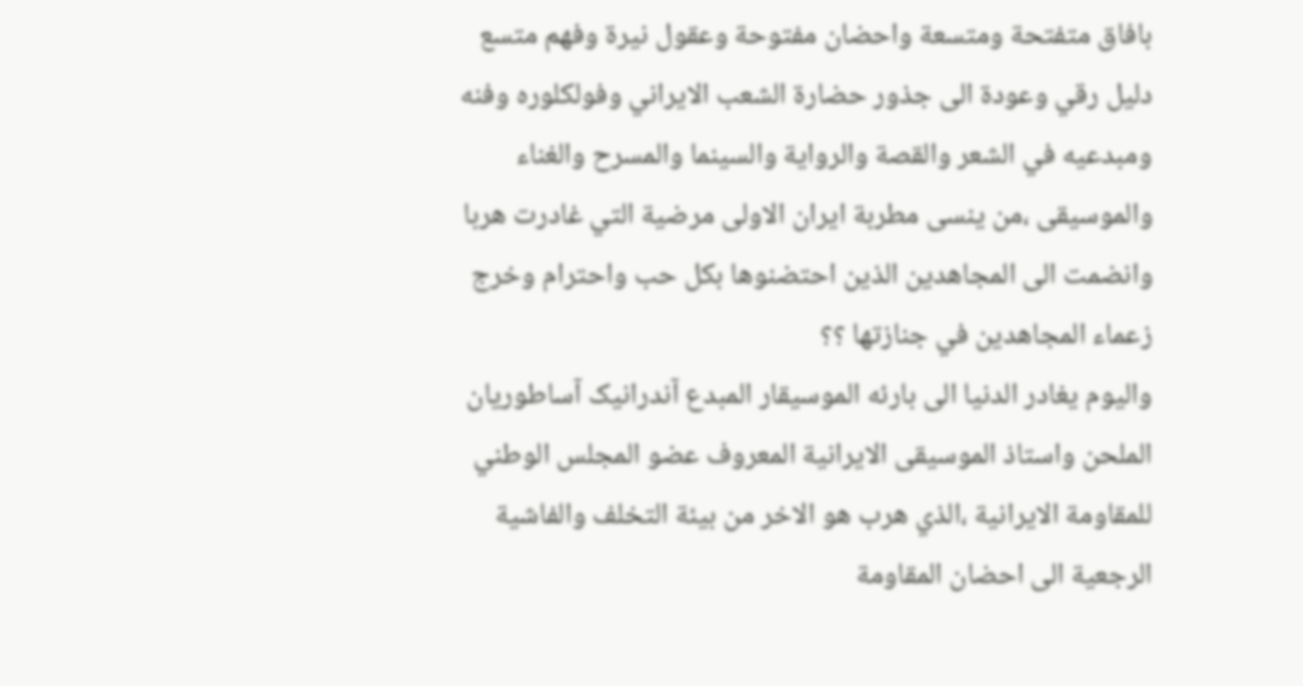بافاق متفتحة ومتسعة واحضان مفتوحة وعقول نيرة وفهم متسع دليل رقي وعودة الی جذور حضارة الشعب الايراني وفولکلوره وفنه ومبدعيه في الشعر والقصة والرواية والسينما والمسرح والغناء والموسيقی ،من ينسی مطربة ايران الاولی مرضية التي غادرت هربا وانضمت الی المجاهدين الذين احتضنوها بکل حب واحترام وخرج زعماء المجاهدين في جنازتها ؟؟
واليوم يغادر الدنيا الی بارئه الموسيقار المبدع آندرانيک آساطوريان الملحن واستاذ الموسيقی الايرانية المعروف عضو المجلس الوطني للمقاومة الايرانية ،الذي هرب هو الاخر من بيئة التخلف والفاشية الرجعية الی احضان المقاومة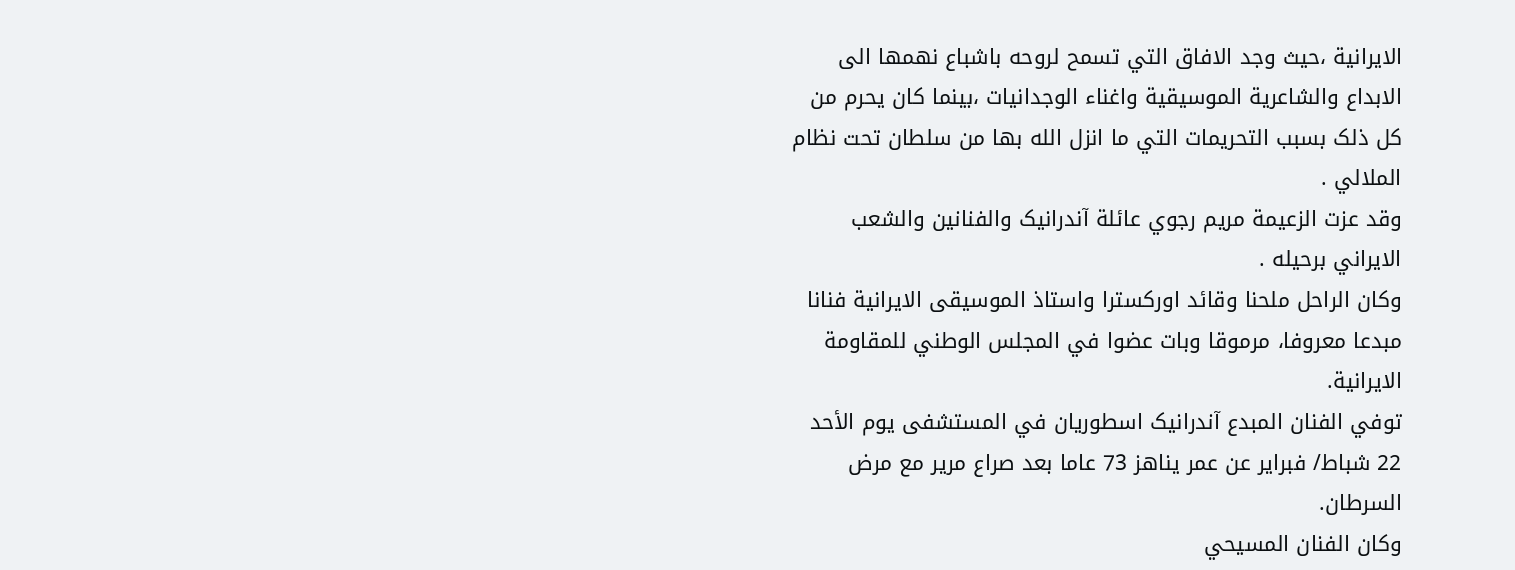الايرانية ،حيث وجد الافاق التي تسمح لروحه باشباع نهمها الی الابداع والشاعرية الموسيقية واغناء الوجدانيات ،بينما کان يحرم من کل ذلک بسبب التحريمات التي ما انزل الله بها من سلطان تحت نظام الملالي .
وقد عزت الزعيمة مريم رجوي عائلة آندرانيک والفنانين والشعب الايراني برحيله .
وکان الراحل ملحنا وقائد اورکسترا واستاذ الموسيقی الايرانية فنانا مبدعا معروفا، مرموقا وبات عضوا في المجلس الوطني للمقاومة الايرانية.
توفي الفنان المبدع آندرانيک اسطوريان في المستشفی يوم الأحد 22 شباط/ فبراير عن عمر يناهز 73 عاما بعد صراع مرير مع مرض السرطان.
وکان الفنان المسيحي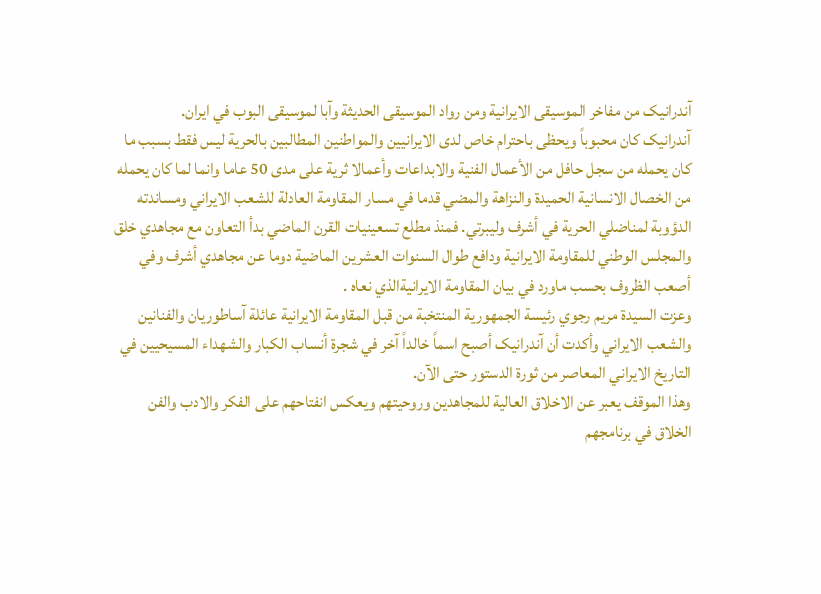آندرانيک من مفاخر الموسيقی الايرانية ومن رواد الموسيقی الحديثة وآبا لموسيقی البوب في ايران.
آندرانيک کان محبوباً ويحظی باحترام خاص لدی الايرانيين والمواطنين المطالبين بالحرية ليس فقط بسبب ما کان يحمله من سجل حافل من الأعمال الفنية والابداعات وأعمالا ثرية علی مدی 50 عاما وانما لما کان يحمله من الخصال الانسانية الحميدة والنزاهة والمضي قدما في مسار المقاومة العادلة للشعب الايراني ومساندته الدؤوبة لمناضلي الحرية في أشرف وليبرتي. فمنذ مطلع تسعينيات القرن الماضي بدأ التعاون مع مجاهدي خلق والمجلس الوطني للمقاومة الايرانية ودافع طوال السنوات العشرين الماضية دوما عن مجاهدي أشرف وفي أصعب الظروف بحسب ماورد في بيان المقاومة الايرانيةالذي نعاه .
وعزت السيدة مريم رجوي رئيسة الجمهورية المنتخبة من قبل المقاومة الايرانية عائلة آساطوريان والفنانين والشعب الايراني وأکدت أن آندرانيک أصبح اسماً خالداً آخر في شجرة أنساب الکبار والشهداء المسيحيين في التاريخ الايراني المعاصر من ثورة الدستور حتی الآن.
وهذا الموقف يعبر عن الاخلاق العالية للمجاهدين وروحيتهم ويعکس انفتاحهم علی الفکر والادب والفن الخلاق في برنامجهم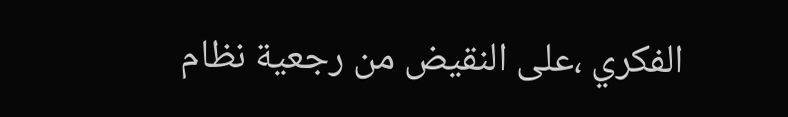الفکري ،علی النقيض من رجعية نظام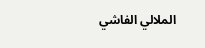الملالي الفاشي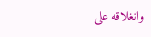وانغلاقه علی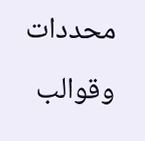محددات وقوالب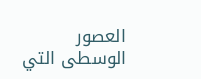العصور الوسطی التي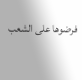فرضوها علی الشعب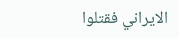الايراني فقتلوا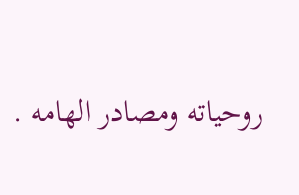روحياته ومصادر الهامه .